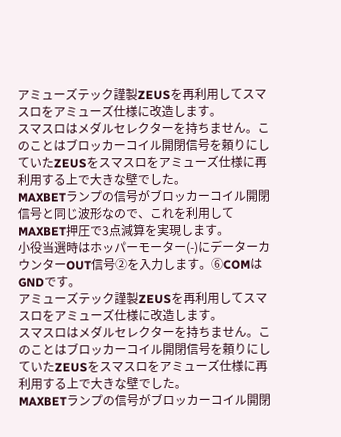アミューズテック謹製ZEUSを再利用してスマスロをアミューズ仕様に改造します。
スマスロはメダルセレクターを持ちません。このことはブロッカーコイル開閉信号を頼りにしていたZEUSをスマスロをアミューズ仕様に再利用する上で大きな壁でした。
MAXBETランプの信号がブロッカーコイル開閉信号と同じ波形なので、これを利用してMAXBET押圧で3点減算を実現します。
小役当選時はホッパーモーター(-)にデーターカウンターOUT信号②を入力します。⑥COMはGNDです。
アミューズテック謹製ZEUSを再利用してスマスロをアミューズ仕様に改造します。
スマスロはメダルセレクターを持ちません。このことはブロッカーコイル開閉信号を頼りにしていたZEUSをスマスロをアミューズ仕様に再利用する上で大きな壁でした。
MAXBETランプの信号がブロッカーコイル開閉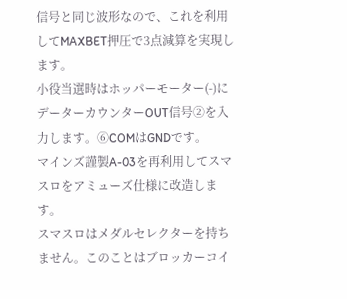信号と同じ波形なので、これを利用してMAXBET押圧で3点減算を実現します。
小役当選時はホッパーモーター(-)にデーターカウンターOUT信号②を入力します。⑥COMはGNDです。
マインズ謹製A-03を再利用してスマスロをアミューズ仕様に改造します。
スマスロはメダルセレクターを持ちません。このことはブロッカーコイ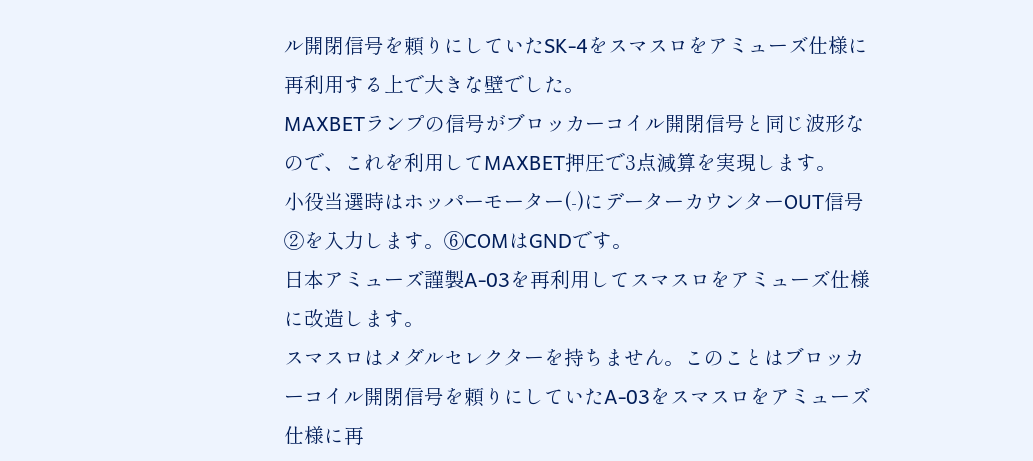ル開閉信号を頼りにしていたSK-4をスマスロをアミューズ仕様に再利用する上で大きな壁でした。
MAXBETランプの信号がブロッカーコイル開閉信号と同じ波形なので、これを利用してMAXBET押圧で3点減算を実現します。
小役当選時はホッパーモーター(-)にデーターカウンターOUT信号②を入力します。⑥COMはGNDです。
日本アミューズ謹製A-03を再利用してスマスロをアミューズ仕様に改造します。
スマスロはメダルセレクターを持ちません。このことはブロッカーコイル開閉信号を頼りにしていたA-03をスマスロをアミューズ仕様に再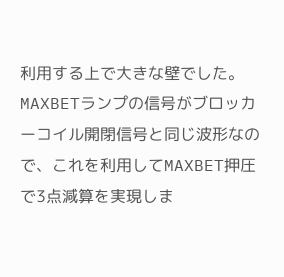利用する上で大きな壁でした。
MAXBETランプの信号がブロッカーコイル開閉信号と同じ波形なので、これを利用してMAXBET押圧で3点減算を実現しま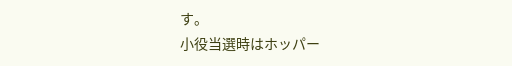す。
小役当選時はホッパー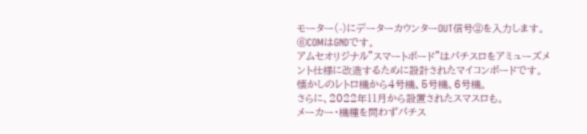モーター(-)にデーターカウンターOUT信号②を入力します。⑥COMはGNDです。
アムセオリジナル”スマートボード”はパチスロをアミューズメント仕様に改造するために設計されたマイコンボードです。
懐かしのレトロ機から4号機、5号機、6号機。
さらに、2022年11月から設置されたスマスロも。
メーカー・機種を問わずパチス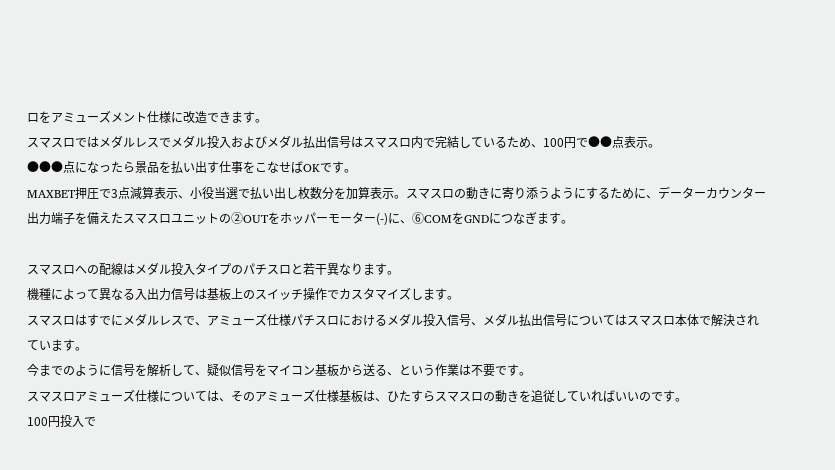ロをアミューズメント仕様に改造できます。
スマスロではメダルレスでメダル投入およびメダル払出信号はスマスロ内で完結しているため、100円で●●点表示。
●●●点になったら景品を払い出す仕事をこなせばOKです。
MAXBET押圧で3点減算表示、小役当選で払い出し枚数分を加算表示。スマスロの動きに寄り添うようにするために、データーカウンター出力端子を備えたスマスロユニットの②OUTをホッパーモーター(-)に、⑥COMをGNDにつなぎます。

スマスロへの配線はメダル投入タイプのパチスロと若干異なります。
機種によって異なる入出力信号は基板上のスイッチ操作でカスタマイズします。
スマスロはすでにメダルレスで、アミューズ仕様パチスロにおけるメダル投入信号、メダル払出信号についてはスマスロ本体で解決されています。
今までのように信号を解析して、疑似信号をマイコン基板から送る、という作業は不要です。
スマスロアミューズ仕様については、そのアミューズ仕様基板は、ひたすらスマスロの動きを追従していればいいのです。
100円投入で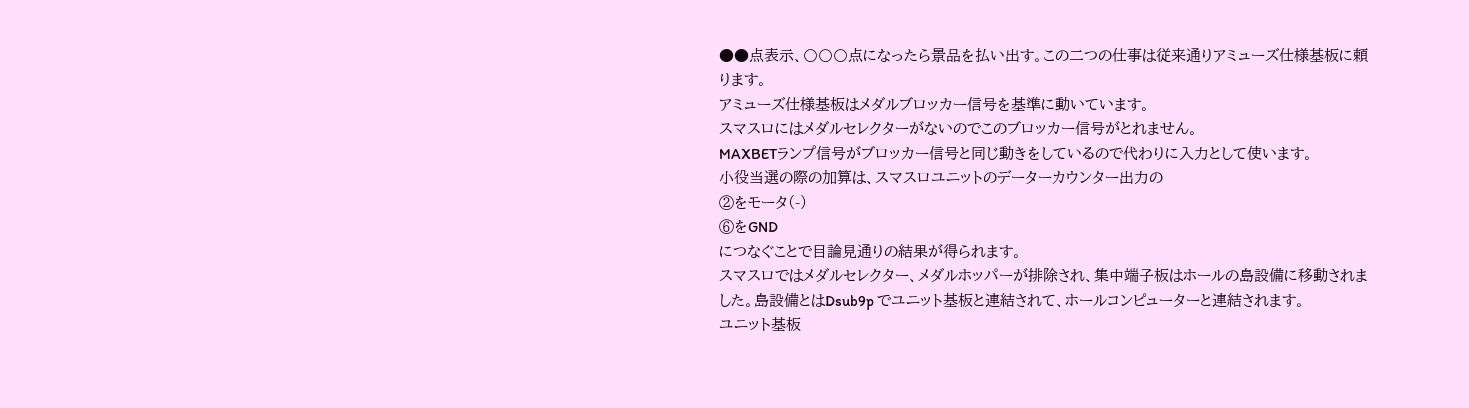●●点表示、〇〇〇点になったら景品を払い出す。この二つの仕事は従来通りアミューズ仕様基板に頼ります。
アミューズ仕様基板はメダルブロッカー信号を基準に動いています。
スマスロにはメダルセレクターがないのでこのブロッカー信号がとれません。
MAXBETランプ信号がブロッカー信号と同じ動きをしているので代わりに入力として使います。
小役当選の際の加算は、スマスロユニットのデーターカウンター出力の
②をモータ(-)
⑥をGND
につなぐことで目論見通りの結果が得られます。
スマスロではメダルセレクター、メダルホッパーが排除され、集中端子板はホールの島設備に移動されました。島設備とはDsub9p でユニット基板と連結されて、ホールコンピューターと連結されます。
ユニット基板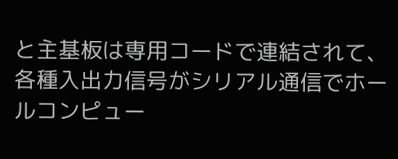と主基板は専用コードで連結されて、各種入出力信号がシリアル通信でホールコンピュー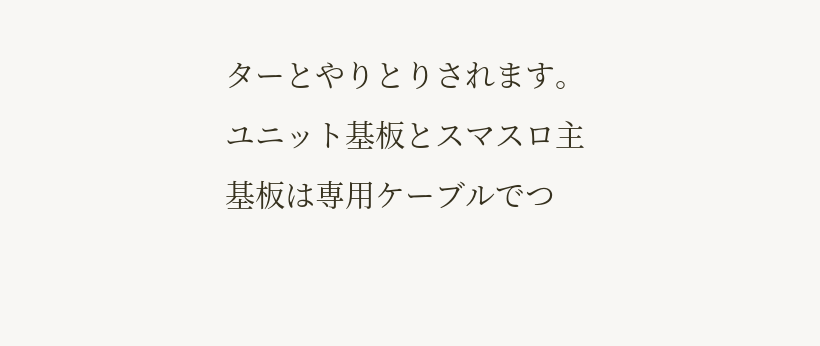ターとやりとりされます。ユニット基板とスマスロ主基板は専用ケーブルでつ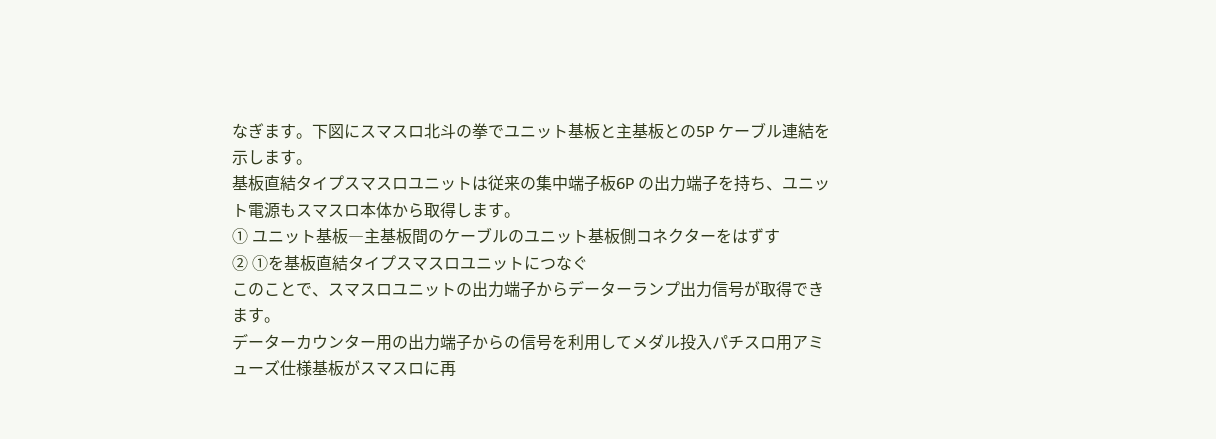なぎます。下図にスマスロ北斗の拳でユニット基板と主基板との5P ケーブル連結を示します。
基板直結タイプスマスロユニットは従来の集中端子板6P の出力端子を持ち、ユニット電源もスマスロ本体から取得します。
① ユニット基板―主基板間のケーブルのユニット基板側コネクターをはずす
② ①を基板直結タイプスマスロユニットにつなぐ
このことで、スマスロユニットの出力端子からデーターランプ出力信号が取得できます。
データーカウンター用の出力端子からの信号を利用してメダル投入パチスロ用アミューズ仕様基板がスマスロに再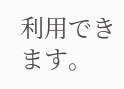利用できます。